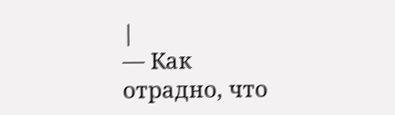|
— Как отрадно, что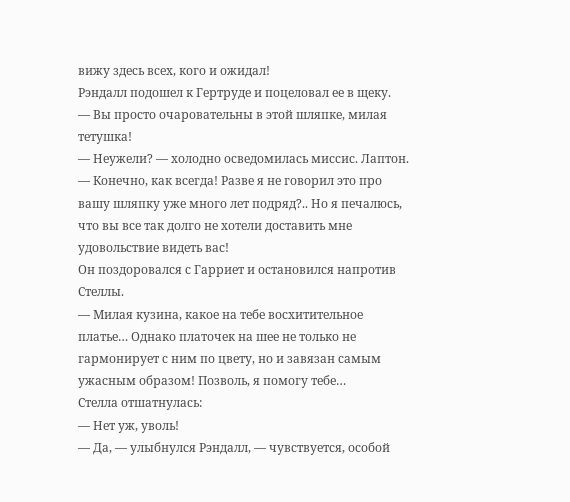вижу здесь всех, кого и ожидал!
Рэндалл подошел к Гертруде и поцеловал ее в щеку.
— Вы просто очаровательны в этой шляпке, милая тетушка!
— Неужели? — холодно осведомилась миссис. Лаптон.
— Конечно, как всегда! Разве я не говорил это про вашу шляпку уже много лет подряд?.. Но я печалюсь, что вы все так долго не хотели доставить мне удовольствие видеть вас!
Он поздоровался с Гарриет и остановился напротив Стеллы.
— Милая кузина, какое на тебе восхитительное платье… Однако платочек на шее не только не гармонирует с ним по цвету, но и завязан самым ужасным образом! Позволь, я помогу тебе…
Стелла отшатнулась:
— Нет уж, уволь!
— Да, — улыбнулся Рэндалл, — чувствуется, особой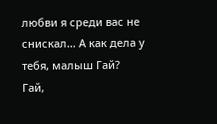любви я среди вас не снискал… А как дела у тебя, малыш Гай?
Гай,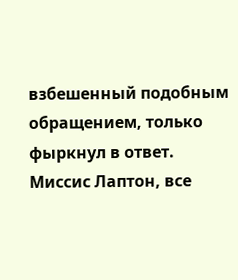взбешенный подобным обращением, только фыркнул в ответ.
Миссис Лаптон, все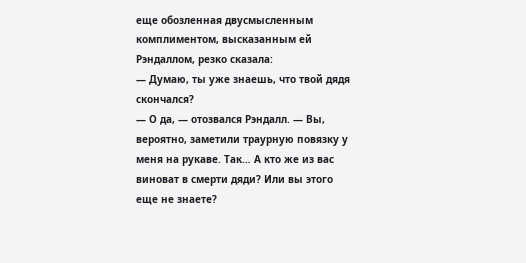еще обозленная двусмысленным комплиментом, высказанным ей Рэндаллом, резко сказала:
— Думаю, ты уже знаешь, что твой дядя скончался?
— О да, — отозвался Рэндалл. — Вы, вероятно, заметили траурную повязку у меня на рукаве. Так… А кто же из вас виноват в смерти дяди? Или вы этого еще не знаете?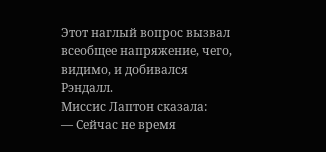Этот наглый вопрос вызвал всеобщее напряжение, чего, видимо, и добивался Рэндалл.
Миссис Лаптон сказала:
— Сейчас не время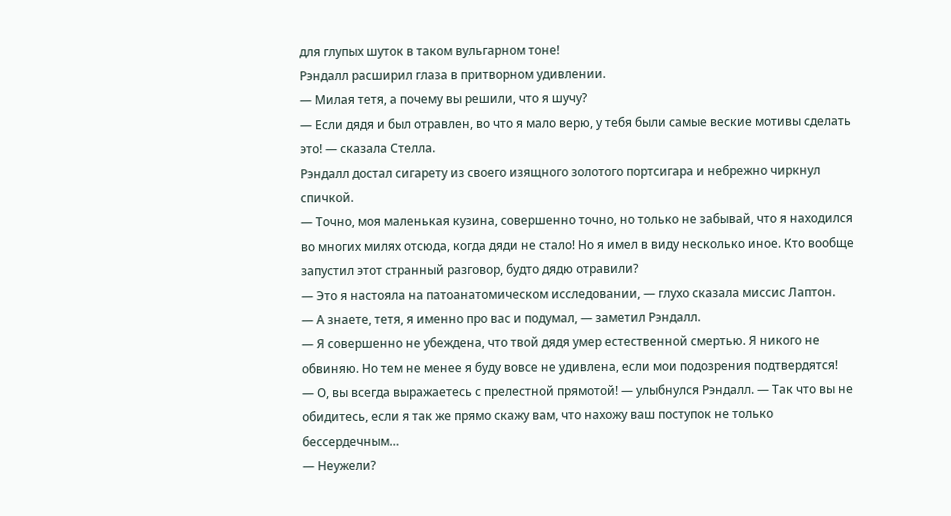для глупых шуток в таком вульгарном тоне!
Рэндалл расширил глаза в притворном удивлении.
— Милая тетя, а почему вы решили, что я шучу?
— Если дядя и был отравлен, во что я мало верю, у тебя были самые веские мотивы сделать это! — сказала Стелла.
Рэндалл достал сигарету из своего изящного золотого портсигара и небрежно чиркнул спичкой.
— Точно, моя маленькая кузина, совершенно точно, но только не забывай, что я находился во многих милях отсюда, когда дяди не стало! Но я имел в виду несколько иное. Кто вообще запустил этот странный разговор, будто дядю отравили?
— Это я настояла на патоанатомическом исследовании, — глухо сказала миссис Лаптон.
— А знаете, тетя, я именно про вас и подумал, — заметил Рэндалл.
— Я совершенно не убеждена, что твой дядя умер естественной смертью. Я никого не обвиняю. Но тем не менее я буду вовсе не удивлена, если мои подозрения подтвердятся!
— О, вы всегда выражаетесь с прелестной прямотой! — улыбнулся Рэндалл. — Так что вы не обидитесь, если я так же прямо скажу вам, что нахожу ваш поступок не только бессердечным…
— Неужели?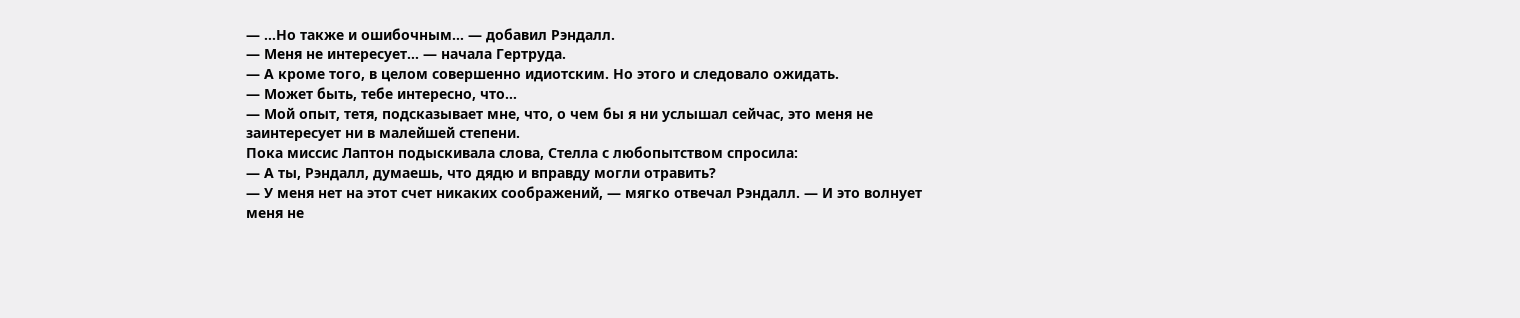— …Но также и ошибочным… — добавил Рэндалл.
— Меня не интересует… — начала Гертруда.
— А кроме того, в целом совершенно идиотским. Но этого и следовало ожидать.
— Может быть, тебе интересно, что…
— Мой опыт, тетя, подсказывает мне, что, о чем бы я ни услышал сейчас, это меня не заинтересует ни в малейшей степени.
Пока миссис Лаптон подыскивала слова, Стелла с любопытством спросила:
— А ты, Рэндалл, думаешь, что дядю и вправду могли отравить?
— У меня нет на этот счет никаких соображений, — мягко отвечал Рэндалл. — И это волнует меня не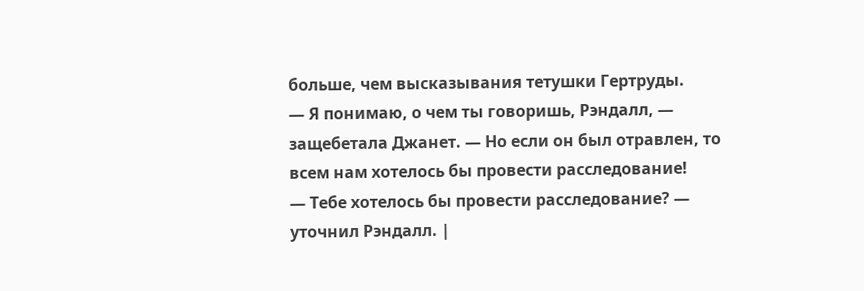больше, чем высказывания тетушки Гертруды.
— Я понимаю, о чем ты говоришь, Рэндалл, — защебетала Джанет. — Но если он был отравлен, то всем нам хотелось бы провести расследование!
— Тебе хотелось бы провести расследование? — уточнил Рэндалл. |